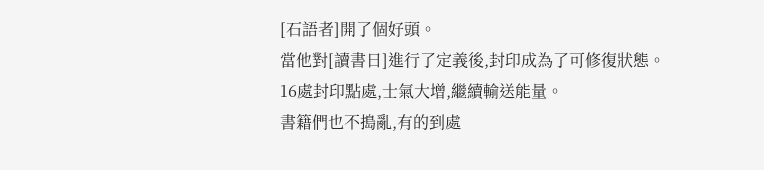[石語者]開了個好頭。
當他對[讀書日]進行了定義後,封印成為了可修復狀態。
16處封印點處,士氣大增,繼續輸送能量。
書籍們也不搗亂,有的到處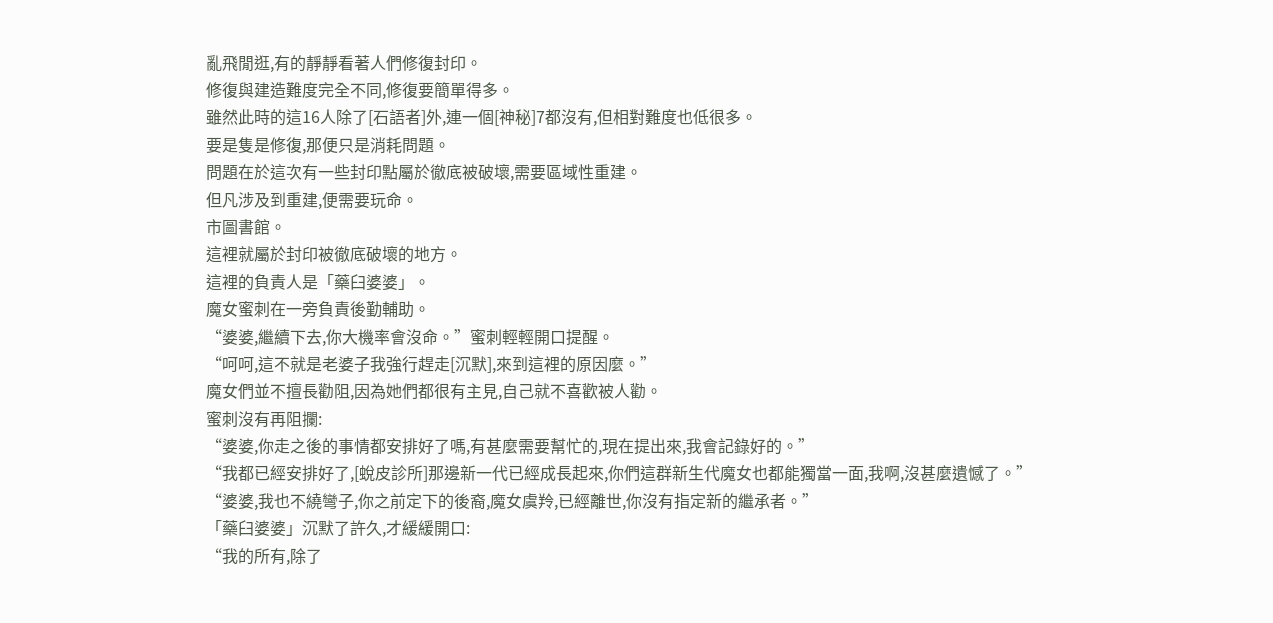亂飛閒逛,有的靜靜看著人們修復封印。
修復與建造難度完全不同,修復要簡單得多。
雖然此時的這16人除了[石語者]外,連一個[神秘]7都沒有,但相對難度也低很多。
要是隻是修復,那便只是消耗問題。
問題在於這次有一些封印點屬於徹底被破壞,需要區域性重建。
但凡涉及到重建,便需要玩命。
市圖書館。
這裡就屬於封印被徹底破壞的地方。
這裡的負責人是「藥臼婆婆」。
魔女蜜刺在一旁負責後勤輔助。
“婆婆,繼續下去,你大機率會沒命。”蜜刺輕輕開口提醒。
“呵呵,這不就是老婆子我強行趕走[沉默],來到這裡的原因麼。”
魔女們並不擅長勸阻,因為她們都很有主見,自己就不喜歡被人勸。
蜜刺沒有再阻攔:
“婆婆,你走之後的事情都安排好了嗎,有甚麼需要幫忙的,現在提出來,我會記錄好的。”
“我都已經安排好了,[蛻皮診所]那邊新一代已經成長起來,你們這群新生代魔女也都能獨當一面,我啊,沒甚麼遺憾了。”
“婆婆,我也不繞彎子,你之前定下的後裔,魔女虞羚,已經離世,你沒有指定新的繼承者。”
「藥臼婆婆」沉默了許久,才緩緩開口:
“我的所有,除了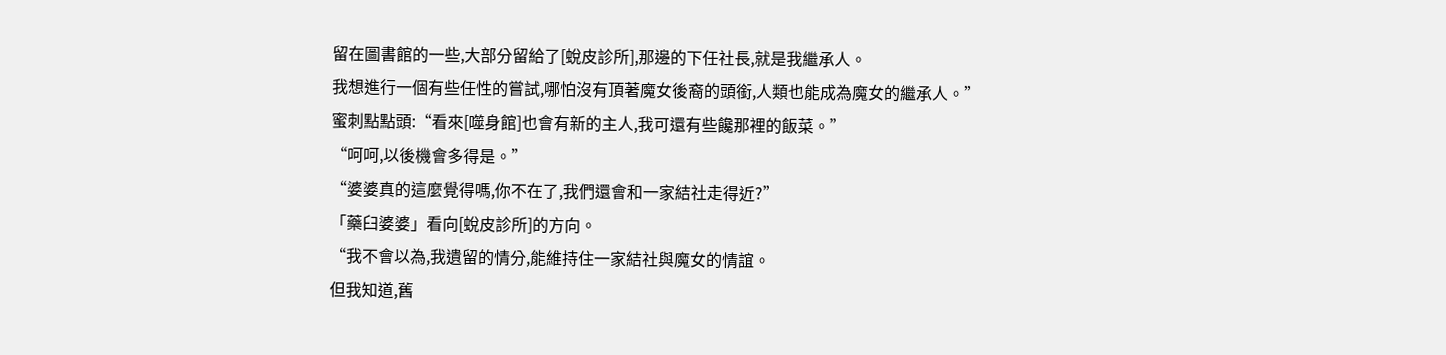留在圖書館的一些,大部分留給了[蛻皮診所],那邊的下任社長,就是我繼承人。
我想進行一個有些任性的嘗試,哪怕沒有頂著魔女後裔的頭銜,人類也能成為魔女的繼承人。”
蜜刺點點頭:“看來[噬身館]也會有新的主人,我可還有些饞那裡的飯菜。”
“呵呵,以後機會多得是。”
“婆婆真的這麼覺得嗎,你不在了,我們還會和一家結社走得近?”
「藥臼婆婆」看向[蛻皮診所]的方向。
“我不會以為,我遺留的情分,能維持住一家結社與魔女的情誼。
但我知道,舊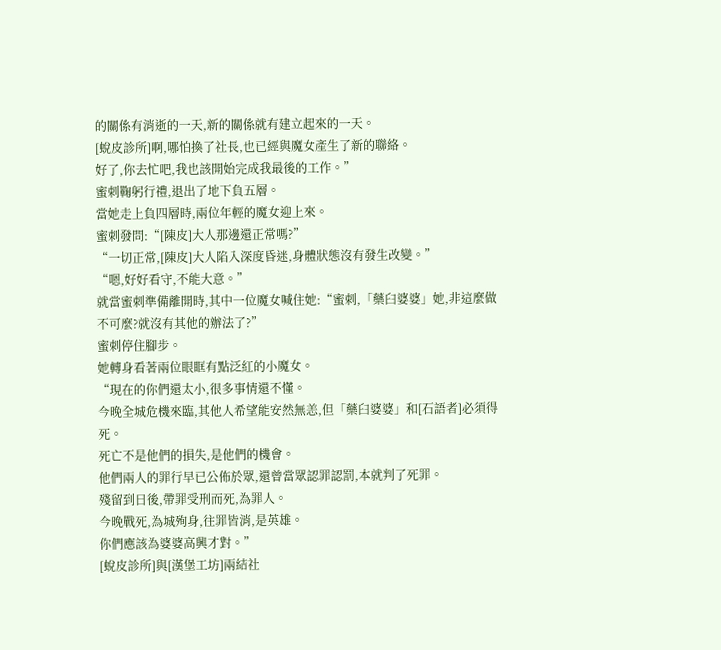的關係有消逝的一天,新的關係就有建立起來的一天。
[蛻皮診所]啊,哪怕換了社長,也已經與魔女產生了新的聯絡。
好了,你去忙吧,我也該開始完成我最後的工作。”
蜜刺鞠躬行禮,退出了地下負五層。
當她走上負四層時,兩位年輕的魔女迎上來。
蜜刺發問:“[陳皮]大人那邊還正常嗎?”
“一切正常,[陳皮]大人陷入深度昏迷,身體狀態沒有發生改變。”
“嗯,好好看守,不能大意。”
就當蜜刺準備離開時,其中一位魔女喊住她:“蜜刺,「藥臼婆婆」她,非這麼做不可麼?就沒有其他的辦法了?”
蜜刺停住腳步。
她轉身看著兩位眼眶有點泛紅的小魔女。
“現在的你們還太小,很多事情還不懂。
今晚全城危機來臨,其他人希望能安然無恙,但「藥臼婆婆」和[石語者]必須得死。
死亡不是他們的損失,是他們的機會。
他們兩人的罪行早已公佈於眾,還曾當眾認罪認罰,本就判了死罪。
殘留到日後,帶罪受刑而死,為罪人。
今晚戰死,為城殉身,往罪皆消,是英雄。
你們應該為婆婆高興才對。”
[蛻皮診所]與[漢堡工坊]兩結社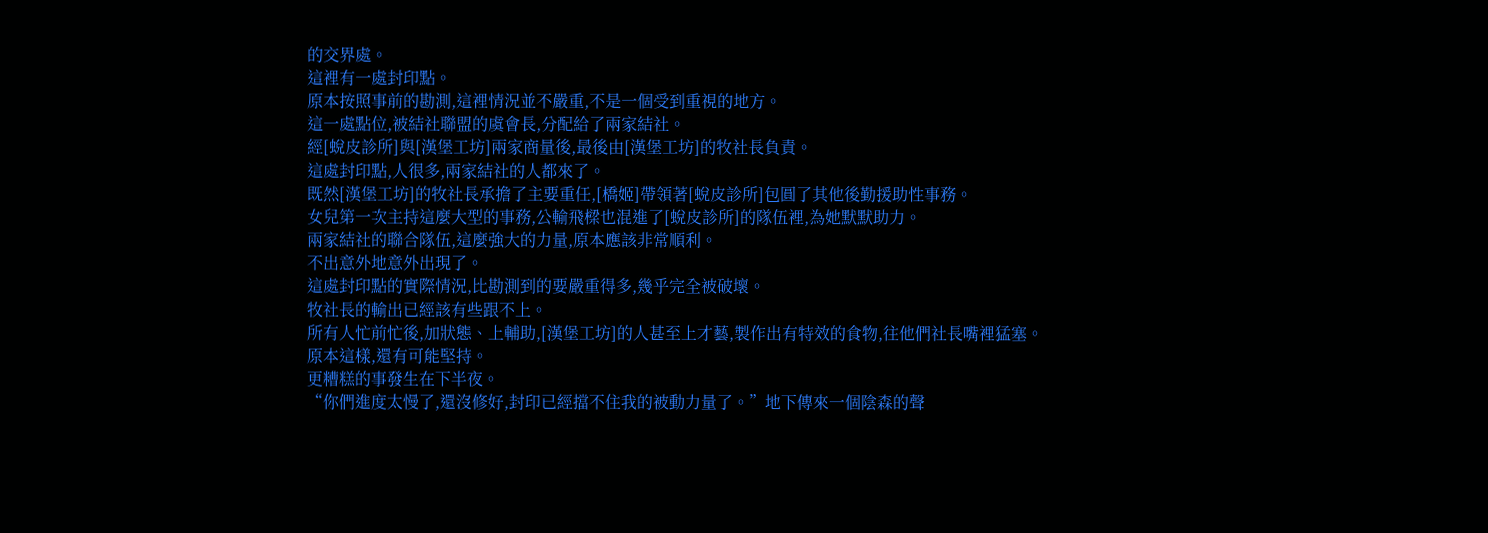的交界處。
這裡有一處封印點。
原本按照事前的勘測,這裡情況並不嚴重,不是一個受到重視的地方。
這一處點位,被結社聯盟的虞會長,分配給了兩家結社。
經[蛻皮診所]與[漢堡工坊]兩家商量後,最後由[漢堡工坊]的牧社長負責。
這處封印點,人很多,兩家結社的人都來了。
既然[漢堡工坊]的牧社長承擔了主要重任,[橋姬]帶領著[蛻皮診所]包圓了其他後勤援助性事務。
女兒第一次主持這麼大型的事務,公輸飛樑也混進了[蛻皮診所]的隊伍裡,為她默默助力。
兩家結社的聯合隊伍,這麼強大的力量,原本應該非常順利。
不出意外地意外出現了。
這處封印點的實際情況,比勘測到的要嚴重得多,幾乎完全被破壞。
牧社長的輸出已經該有些跟不上。
所有人忙前忙後,加狀態、上輔助,[漢堡工坊]的人甚至上才藝,製作出有特效的食物,往他們社長嘴裡猛塞。
原本這樣,還有可能堅持。
更糟糕的事發生在下半夜。
“你們進度太慢了,還沒修好,封印已經擋不住我的被動力量了。”地下傳來一個陰森的聲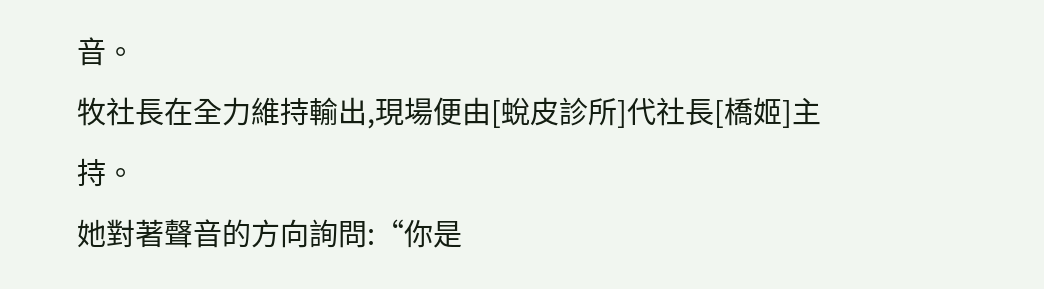音。
牧社長在全力維持輸出,現場便由[蛻皮診所]代社長[橋姬]主持。
她對著聲音的方向詢問:“你是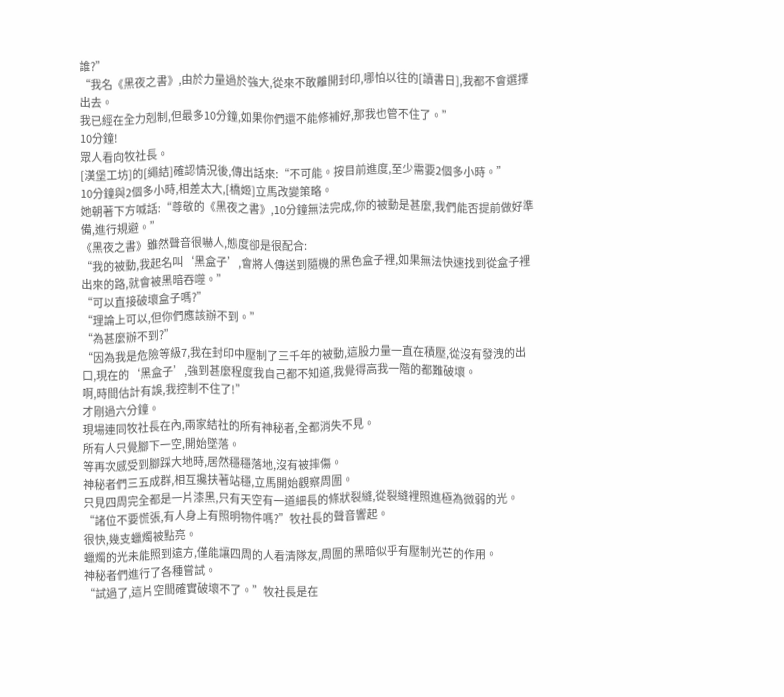誰?”
“我名《黑夜之書》,由於力量過於強大,從來不敢離開封印,哪怕以往的[讀書日],我都不會選擇出去。
我已經在全力剋制,但最多10分鐘,如果你們還不能修補好,那我也管不住了。”
10分鐘!
眾人看向牧社長。
[漢堡工坊]的[繩結]確認情況後,傳出話來:“不可能。按目前進度,至少需要2個多小時。”
10分鐘與2個多小時,相差太大,[橋姬]立馬改變策略。
她朝著下方喊話:“尊敬的《黑夜之書》,10分鐘無法完成,你的被動是甚麼,我們能否提前做好準備,進行規避。”
《黑夜之書》雖然聲音很嚇人,態度卻是很配合:
“我的被動,我起名叫‘黑盒子’,會將人傳送到隨機的黑色盒子裡,如果無法快速找到從盒子裡出來的路,就會被黑暗吞噬。”
“可以直接破壞盒子嗎?”
“理論上可以,但你們應該辦不到。”
“為甚麼辦不到?”
“因為我是危險等級7,我在封印中壓制了三千年的被動,這股力量一直在積壓,從沒有發洩的出口,現在的‘黑盒子’,強到甚麼程度我自己都不知道,我覺得高我一階的都難破壞。
啊,時間估計有誤,我控制不住了!”
才剛過六分鐘。
現場連同牧社長在內,兩家結社的所有神秘者,全都消失不見。
所有人只覺腳下一空,開始墜落。
等再次感受到腳踩大地時,居然穩穩落地,沒有被摔傷。
神秘者們三五成群,相互攙扶著站穩,立馬開始觀察周圍。
只見四周完全都是一片漆黑,只有天空有一道細長的條狀裂縫,從裂縫裡照進極為微弱的光。
“諸位不要慌張,有人身上有照明物件嗎?”牧社長的聲音響起。
很快,幾支蠟燭被點亮。
蠟燭的光未能照到遠方,僅能讓四周的人看清隊友,周圍的黑暗似乎有壓制光芒的作用。
神秘者們進行了各種嘗試。
“試過了,這片空間確實破壞不了。”牧社長是在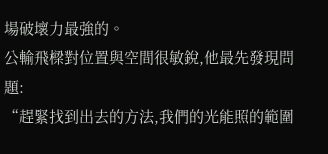場破壞力最強的。
公輸飛樑對位置與空間很敏銳,他最先發現問題:
“趕緊找到出去的方法,我們的光能照的範圍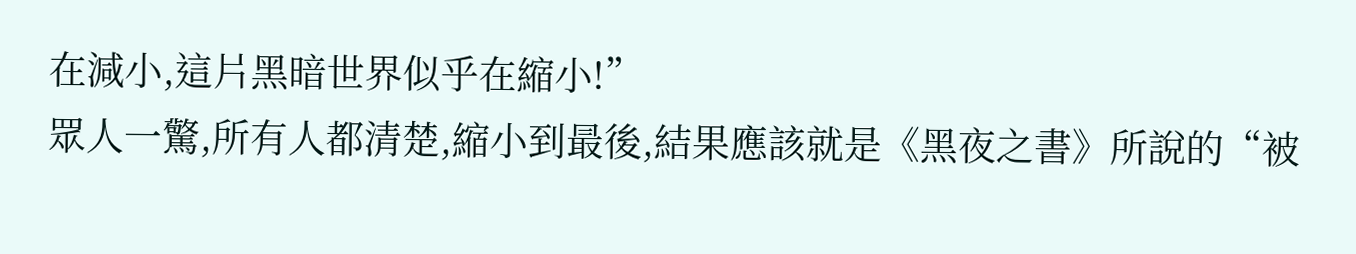在減小,這片黑暗世界似乎在縮小!”
眾人一驚,所有人都清楚,縮小到最後,結果應該就是《黑夜之書》所說的“被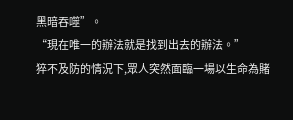黑暗吞噬”。
“現在唯一的辦法就是找到出去的辦法。”
猝不及防的情況下,眾人突然面臨一場以生命為賭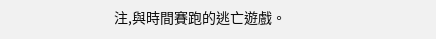注,與時間賽跑的逃亡遊戲。